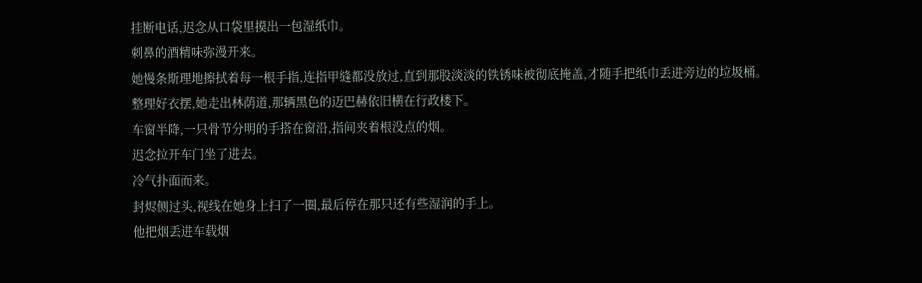挂断电话,迟念从口袋里摸出一包湿纸巾。
刺鼻的酒精味弥漫开来。
她慢条斯理地擦拭着每一根手指,连指甲缝都没放过,直到那股淡淡的铁锈味被彻底掩盖,才随手把纸巾丢进旁边的垃圾桶。
整理好衣摆,她走出林荫道,那辆黑色的迈巴赫依旧横在行政楼下。
车窗半降,一只骨节分明的手搭在窗沿,指间夹着根没点的烟。
迟念拉开车门坐了进去。
冷气扑面而来。
封烬侧过头,视线在她身上扫了一圈,最后停在那只还有些湿润的手上。
他把烟丢进车载烟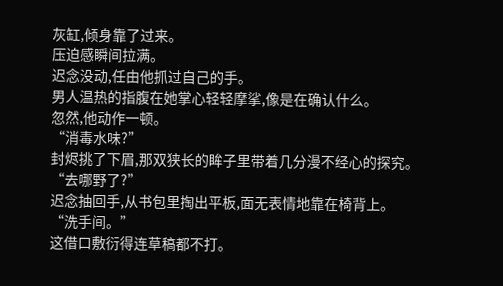灰缸,倾身靠了过来。
压迫感瞬间拉满。
迟念没动,任由他抓过自己的手。
男人温热的指腹在她掌心轻轻摩挲,像是在确认什么。
忽然,他动作一顿。
“消毒水味?”
封烬挑了下眉,那双狭长的眸子里带着几分漫不经心的探究。
“去哪野了?”
迟念抽回手,从书包里掏出平板,面无表情地靠在椅背上。
“洗手间。”
这借口敷衍得连草稿都不打。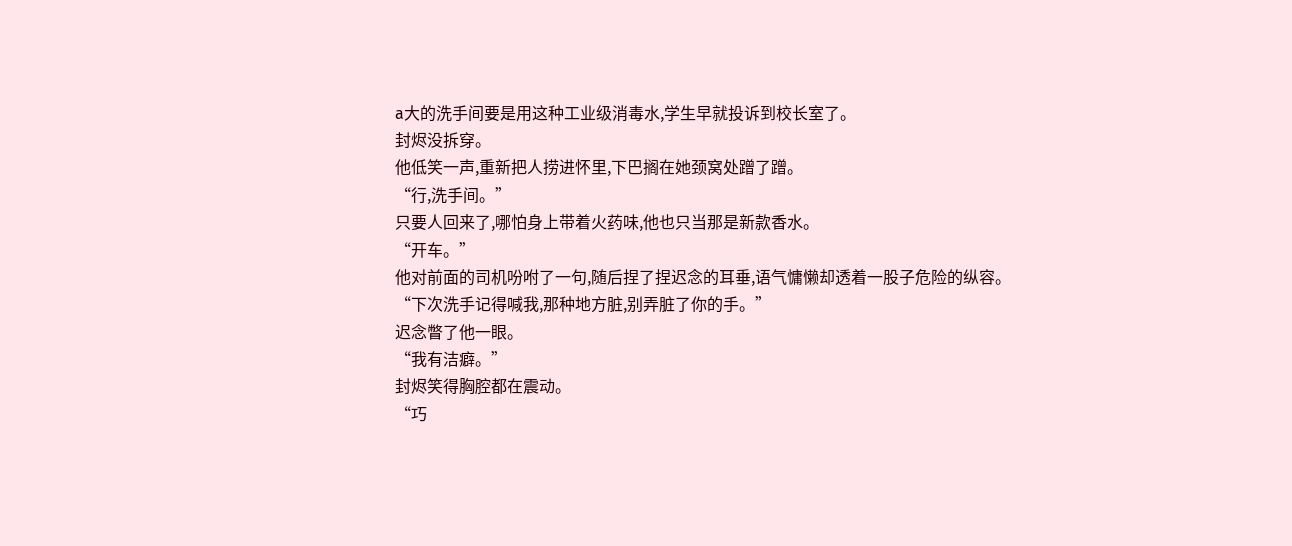a大的洗手间要是用这种工业级消毒水,学生早就投诉到校长室了。
封烬没拆穿。
他低笑一声,重新把人捞进怀里,下巴搁在她颈窝处蹭了蹭。
“行,洗手间。”
只要人回来了,哪怕身上带着火药味,他也只当那是新款香水。
“开车。”
他对前面的司机吩咐了一句,随后捏了捏迟念的耳垂,语气慵懒却透着一股子危险的纵容。
“下次洗手记得喊我,那种地方脏,别弄脏了你的手。”
迟念瞥了他一眼。
“我有洁癖。”
封烬笑得胸腔都在震动。
“巧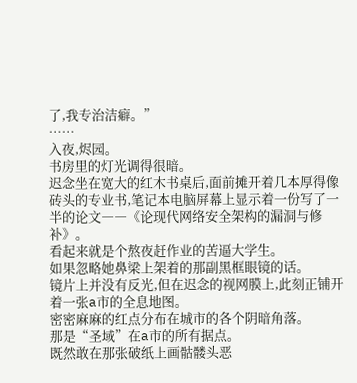了,我专治洁癖。”
……
入夜,烬园。
书房里的灯光调得很暗。
迟念坐在宽大的红木书桌后,面前摊开着几本厚得像砖头的专业书,笔记本电脑屏幕上显示着一份写了一半的论文――《论现代网络安全架构的漏洞与修补》。
看起来就是个熬夜赶作业的苦逼大学生。
如果忽略她鼻梁上架着的那副黑框眼镜的话。
镜片上并没有反光,但在迟念的视网膜上,此刻正铺开着一张a市的全息地图。
密密麻麻的红点分布在城市的各个阴暗角落。
那是“圣域”在a市的所有据点。
既然敢在那张破纸上画骷髅头恶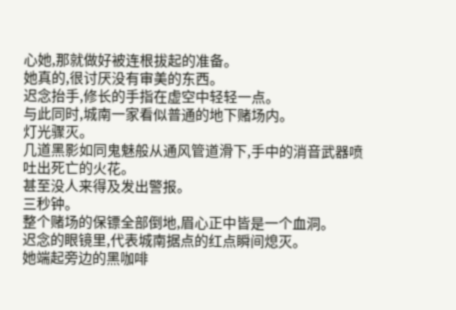心她,那就做好被连根拔起的准备。
她真的,很讨厌没有审美的东西。
迟念抬手,修长的手指在虚空中轻轻一点。
与此同时,城南一家看似普通的地下赌场内。
灯光骤灭。
几道黑影如同鬼魅般从通风管道滑下,手中的消音武器喷吐出死亡的火花。
甚至没人来得及发出警报。
三秒钟。
整个赌场的保镖全部倒地,眉心正中皆是一个血洞。
迟念的眼镜里,代表城南据点的红点瞬间熄灭。
她端起旁边的黑咖啡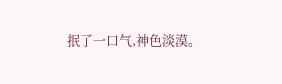抿了一口气,神色淡漠。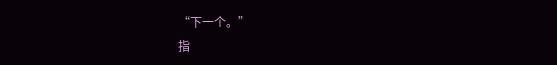“下一个。”
指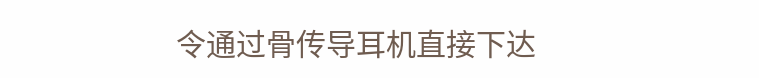令通过骨传导耳机直接下达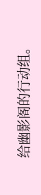给幽影阁的行动组。